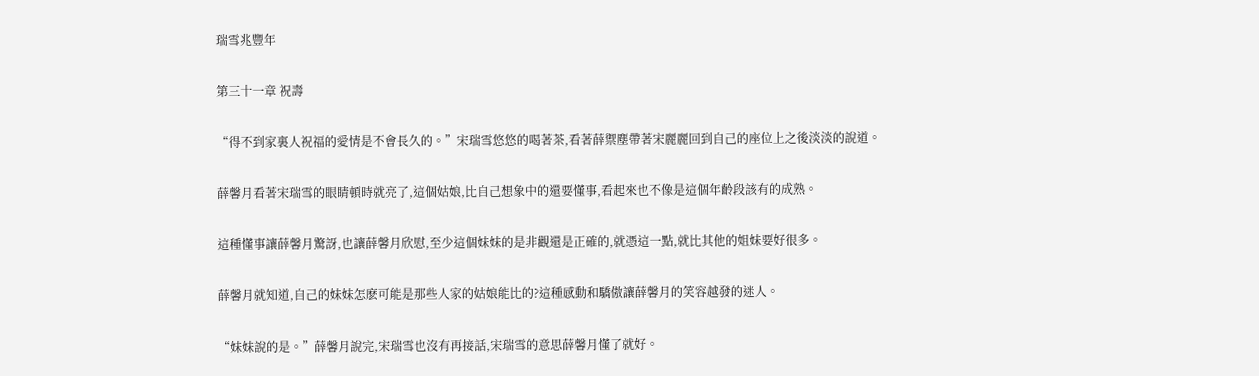瑞雪兆豐年

第三十一章 祝壽

“得不到家裏人祝福的愛情是不會長久的。”宋瑞雪悠悠的喝著茶,看著薛禦塵帶著宋麗麗回到自己的座位上之後淡淡的說道。

薛馨月看著宋瑞雪的眼睛頓時就亮了,這個姑娘,比自己想象中的還要懂事,看起來也不像是這個年齡段該有的成熟。

這種懂事讓薛馨月驚訝,也讓薛馨月欣慰,至少這個妹妹的是非觀還是正確的,就憑這一點,就比其他的姐妹要好很多。

薛馨月就知道,自己的妹妹怎麽可能是那些人家的姑娘能比的?這種感動和驕傲讓薛馨月的笑容越發的迷人。

“妹妹說的是。”薛馨月說完,宋瑞雪也沒有再接話,宋瑞雪的意思薛馨月懂了就好。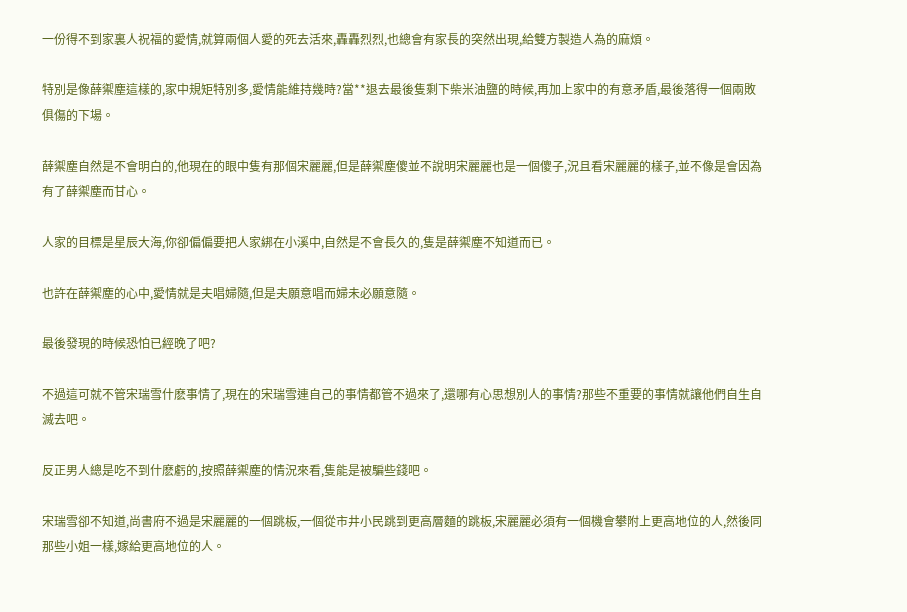一份得不到家裏人祝福的愛情,就算兩個人愛的死去活來,轟轟烈烈,也總會有家長的突然出現,給雙方製造人為的麻煩。

特別是像薛禦塵這樣的,家中規矩特別多,愛情能維持幾時?當**退去最後隻剩下柴米油鹽的時候,再加上家中的有意矛盾,最後落得一個兩敗俱傷的下場。

薛禦塵自然是不會明白的,他現在的眼中隻有那個宋麗麗,但是薛禦塵傻並不說明宋麗麗也是一個傻子,況且看宋麗麗的樣子,並不像是會因為有了薛禦塵而甘心。

人家的目標是星辰大海,你卻偏偏要把人家綁在小溪中,自然是不會長久的,隻是薛禦塵不知道而已。

也許在薛禦塵的心中,愛情就是夫唱婦隨,但是夫願意唱而婦未必願意隨。

最後發現的時候恐怕已經晚了吧?

不過這可就不管宋瑞雪什麽事情了,現在的宋瑞雪連自己的事情都管不過來了,還哪有心思想別人的事情?那些不重要的事情就讓他們自生自滅去吧。

反正男人總是吃不到什麽虧的,按照薛禦塵的情況來看,隻能是被騙些錢吧。

宋瑞雪卻不知道,尚書府不過是宋麗麗的一個跳板,一個從市井小民跳到更高層麵的跳板,宋麗麗必須有一個機會攀附上更高地位的人,然後同那些小姐一樣,嫁給更高地位的人。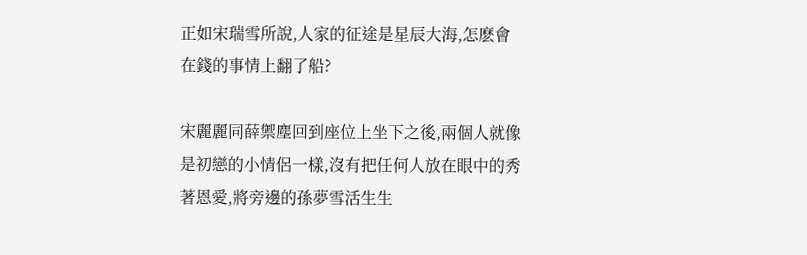正如宋瑞雪所說,人家的征途是星辰大海,怎麽會在錢的事情上翻了船?

宋麗麗同薛禦塵回到座位上坐下之後,兩個人就像是初戀的小情侶一樣,沒有把任何人放在眼中的秀著恩愛,將旁邊的孫夢雪活生生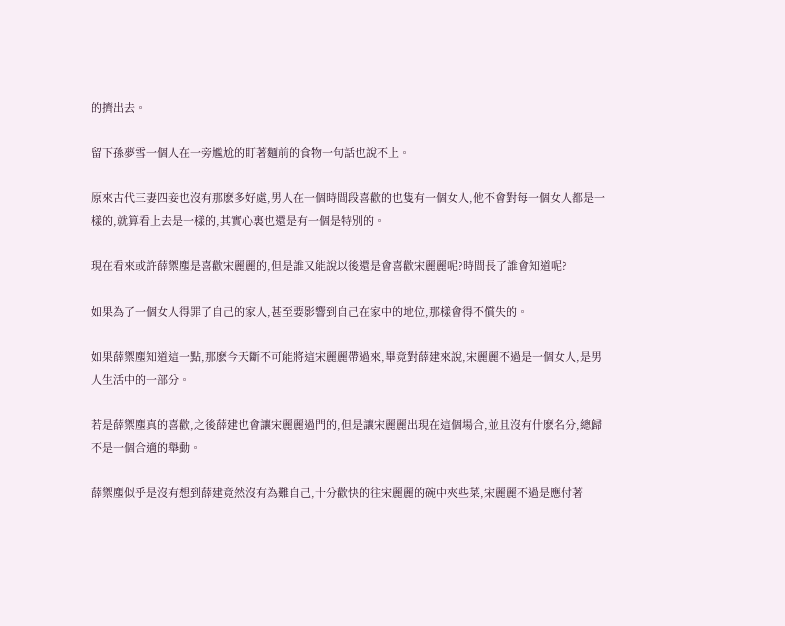的擠出去。

留下孫夢雪一個人在一旁尷尬的盯著麵前的食物一句話也說不上。

原來古代三妻四妾也沒有那麽多好處,男人在一個時間段喜歡的也隻有一個女人,他不會對每一個女人都是一樣的,就算看上去是一樣的,其實心裏也還是有一個是特別的。

現在看來或許薛禦塵是喜歡宋麗麗的,但是誰又能說以後還是會喜歡宋麗麗呢?時間長了誰會知道呢?

如果為了一個女人得罪了自己的家人,甚至要影響到自己在家中的地位,那樣會得不償失的。

如果薛禦塵知道這一點,那麽今天斷不可能將這宋麗麗帶過來,畢竟對薛建來說,宋麗麗不過是一個女人,是男人生活中的一部分。

若是薛禦塵真的喜歡,之後薛建也會讓宋麗麗過門的,但是讓宋麗麗出現在這個場合,並且沒有什麽名分,總歸不是一個合適的舉動。

薛禦塵似乎是沒有想到薛建竟然沒有為難自己,十分歡快的往宋麗麗的碗中夾些菜,宋麗麗不過是應付著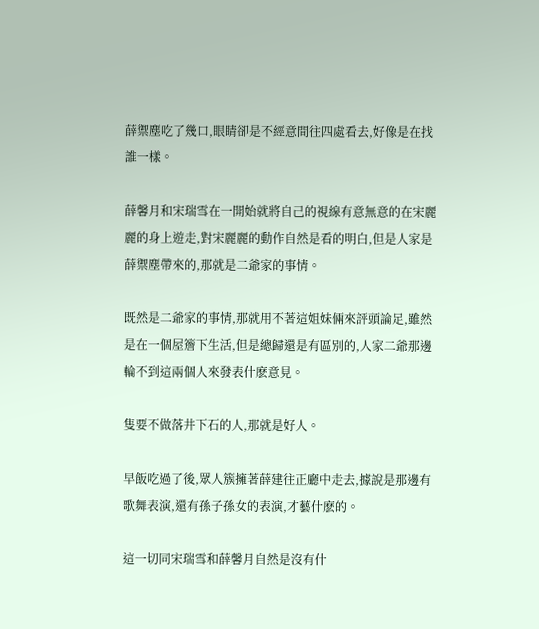薛禦塵吃了幾口,眼睛卻是不經意間往四處看去,好像是在找誰一樣。

薛馨月和宋瑞雪在一開始就將自己的視線有意無意的在宋麗麗的身上遊走,對宋麗麗的動作自然是看的明白,但是人家是薛禦塵帶來的,那就是二爺家的事情。

既然是二爺家的事情,那就用不著這姐妹倆來評頭論足,雖然是在一個屋簷下生活,但是總歸還是有區別的,人家二爺那邊輪不到這兩個人來發表什麽意見。

隻要不做落井下石的人,那就是好人。

早飯吃過了後,眾人簇擁著薛建往正廳中走去,據說是那邊有歌舞表演,還有孫子孫女的表演,才藝什麽的。

這一切同宋瑞雪和薛馨月自然是沒有什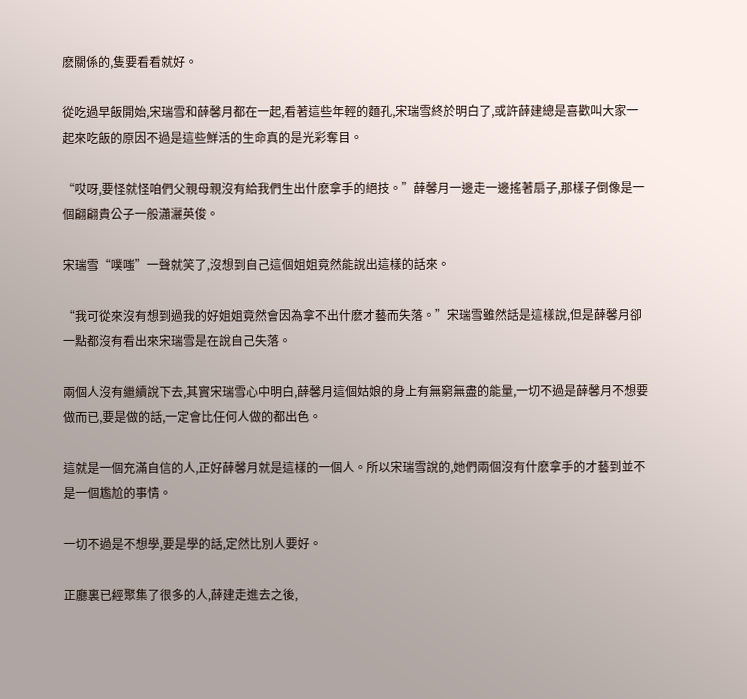麽關係的,隻要看看就好。

從吃過早飯開始,宋瑞雪和薛馨月都在一起,看著這些年輕的麵孔,宋瑞雪終於明白了,或許薛建總是喜歡叫大家一起來吃飯的原因不過是這些鮮活的生命真的是光彩奪目。

“哎呀,要怪就怪咱們父親母親沒有給我們生出什麽拿手的絕技。”薛馨月一邊走一邊搖著扇子,那樣子倒像是一個翩翩貴公子一般瀟灑英俊。

宋瑞雪“噗嗤”一聲就笑了,沒想到自己這個姐姐竟然能說出這樣的話來。

“我可從來沒有想到過我的好姐姐竟然會因為拿不出什麽才藝而失落。”宋瑞雪雖然話是這樣說,但是薛馨月卻一點都沒有看出來宋瑞雪是在說自己失落。

兩個人沒有繼續說下去,其實宋瑞雪心中明白,薛馨月這個姑娘的身上有無窮無盡的能量,一切不過是薛馨月不想要做而已,要是做的話,一定會比任何人做的都出色。

這就是一個充滿自信的人,正好薛馨月就是這樣的一個人。所以宋瑞雪說的,她們兩個沒有什麽拿手的才藝到並不是一個尷尬的事情。

一切不過是不想學,要是學的話,定然比別人要好。

正廳裏已經聚集了很多的人,薛建走進去之後,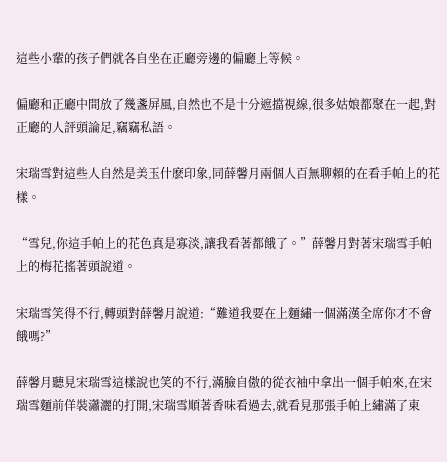這些小輩的孩子們就各自坐在正廳旁邊的偏廳上等候。

偏廳和正廳中間放了幾盞屏風,自然也不是十分遮擋視線,很多姑娘都聚在一起,對正廳的人評頭論足,竊竊私語。

宋瑞雪對這些人自然是美玉什麽印象,同薛馨月兩個人百無聊賴的在看手帕上的花樣。

“雪兒,你這手帕上的花色真是寡淡,讓我看著都餓了。”薛馨月對著宋瑞雪手帕上的梅花搖著頭說道。

宋瑞雪笑得不行,轉頭對薛馨月說道:“難道我要在上麵繡一個滿漢全席你才不會餓嗎?”

薛馨月聽見宋瑞雪這樣說也笑的不行,滿臉自傲的從衣袖中拿出一個手帕來,在宋瑞雪麵前佯裝瀟灑的打開,宋瑞雪順著香味看過去,就看見那張手帕上繡滿了東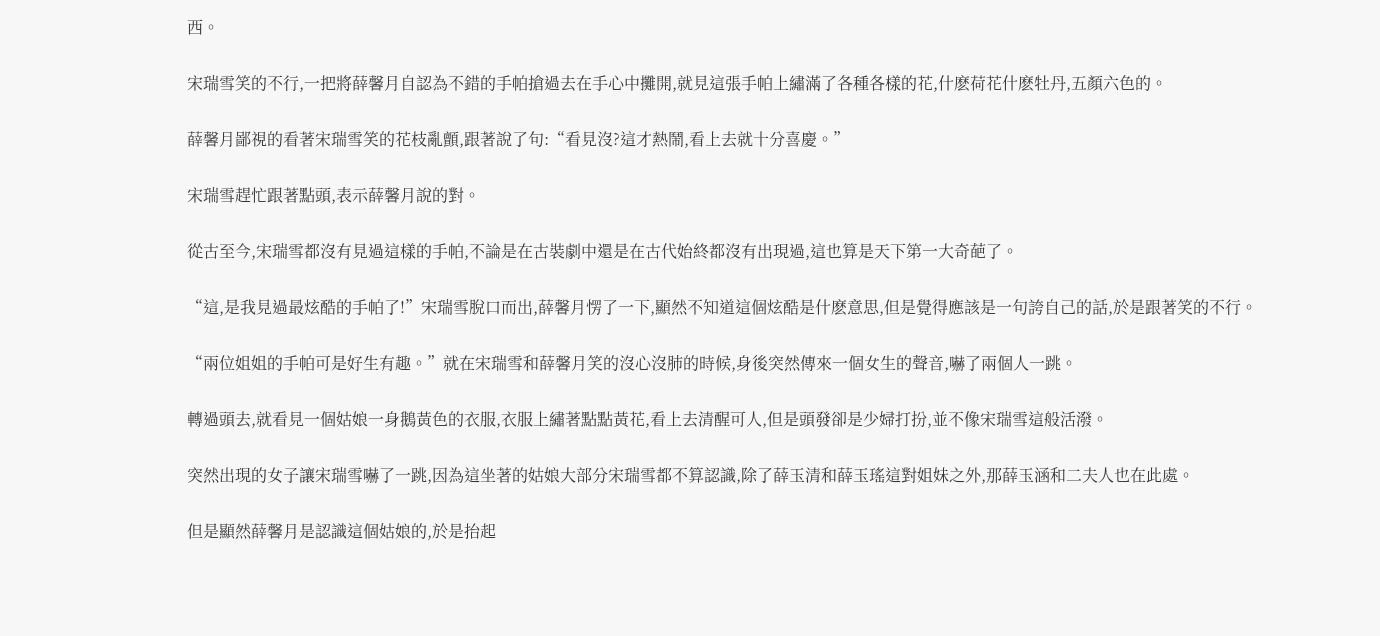西。

宋瑞雪笑的不行,一把將薛馨月自認為不錯的手帕搶過去在手心中攤開,就見這張手帕上繡滿了各種各樣的花,什麽荷花什麽牡丹,五顏六色的。

薛馨月鄙視的看著宋瑞雪笑的花枝亂顫,跟著說了句:“看見沒?這才熱鬧,看上去就十分喜慶。”

宋瑞雪趕忙跟著點頭,表示薛馨月說的對。

從古至今,宋瑞雪都沒有見過這樣的手帕,不論是在古裝劇中還是在古代始終都沒有出現過,這也算是天下第一大奇葩了。

“這,是我見過最炫酷的手帕了!”宋瑞雪脫口而出,薛馨月愣了一下,顯然不知道這個炫酷是什麽意思,但是覺得應該是一句誇自己的話,於是跟著笑的不行。

“兩位姐姐的手帕可是好生有趣。”就在宋瑞雪和薛馨月笑的沒心沒肺的時候,身後突然傳來一個女生的聲音,嚇了兩個人一跳。

轉過頭去,就看見一個姑娘一身鵝黃色的衣服,衣服上繡著點點黃花,看上去清醒可人,但是頭發卻是少婦打扮,並不像宋瑞雪這般活潑。

突然出現的女子讓宋瑞雪嚇了一跳,因為這坐著的姑娘大部分宋瑞雪都不算認識,除了薛玉清和薛玉瑤這對姐妹之外,那薛玉涵和二夫人也在此處。

但是顯然薛馨月是認識這個姑娘的,於是抬起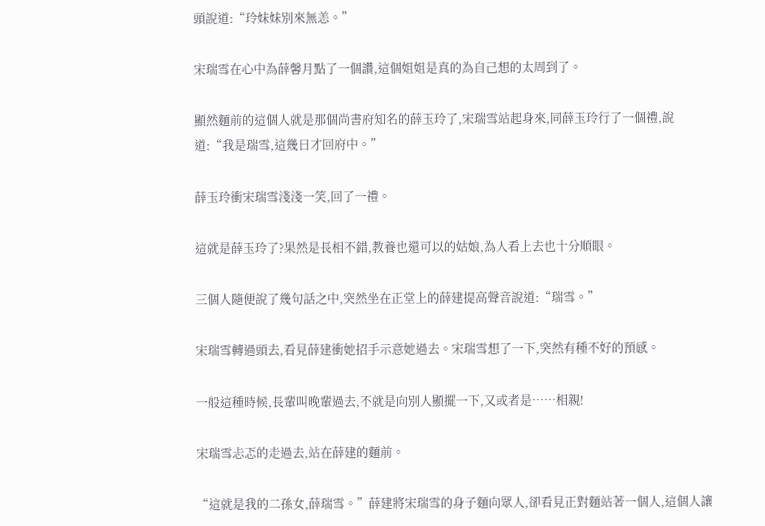頭說道:“玲妹妹別來無恙。”

宋瑞雪在心中為薛馨月點了一個讚,這個姐姐是真的為自己想的太周到了。

顯然麵前的這個人就是那個尚書府知名的薛玉玲了,宋瑞雪站起身來,同薛玉玲行了一個禮,說道:“我是瑞雪,這幾日才回府中。”

薛玉玲衝宋瑞雪淺淺一笑,回了一禮。

這就是薛玉玲了?果然是長相不錯,教養也還可以的姑娘,為人看上去也十分順眼。

三個人隨便說了幾句話之中,突然坐在正堂上的薛建提高聲音說道:“瑞雪。”

宋瑞雪轉過頭去,看見薛建衝她招手示意她過去。宋瑞雪想了一下,突然有種不好的預感。

一般這種時候,長輩叫晚輩過去,不就是向別人顯擺一下,又或者是……相親!

宋瑞雪忐忑的走過去,站在薛建的麵前。

“這就是我的二孫女,薛瑞雪。”薛建將宋瑞雪的身子麵向眾人,卻看見正對麵站著一個人,這個人讓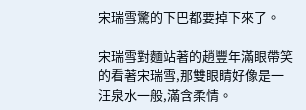宋瑞雪驚的下巴都要掉下來了。

宋瑞雪對麵站著的趙豐年滿眼帶笑的看著宋瑞雪,那雙眼睛好像是一汪泉水一般,滿含柔情。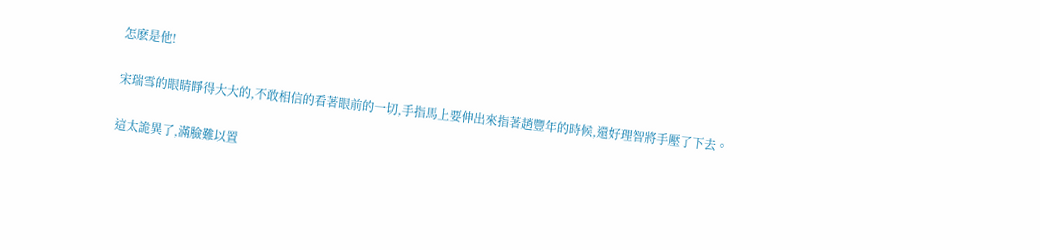怎麽是他!

宋瑞雪的眼睛睜得大大的,不敢相信的看著眼前的一切,手指馬上要伸出來指著趙豐年的時候,還好理智將手壓了下去。

這太詭異了,滿臉難以置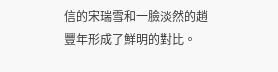信的宋瑞雪和一臉淡然的趙豐年形成了鮮明的對比。